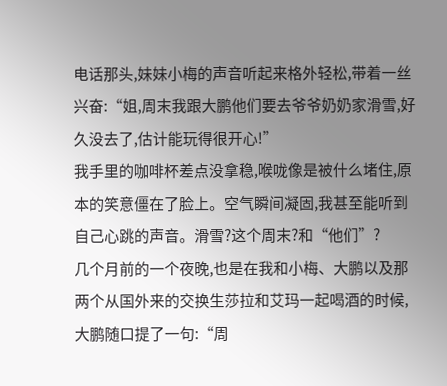电话那头,妹妹小梅的声音听起来格外轻松,带着一丝兴奋:“姐,周末我跟大鹏他们要去爷爷奶奶家滑雪,好久没去了,估计能玩得很开心!”
我手里的咖啡杯差点没拿稳,喉咙像是被什么堵住,原本的笑意僵在了脸上。空气瞬间凝固,我甚至能听到自己心跳的声音。滑雪?这个周末?和“他们”?
几个月前的一个夜晚,也是在我和小梅、大鹏以及那两个从国外来的交换生莎拉和艾玛一起喝酒的时候,大鹏随口提了一句:“周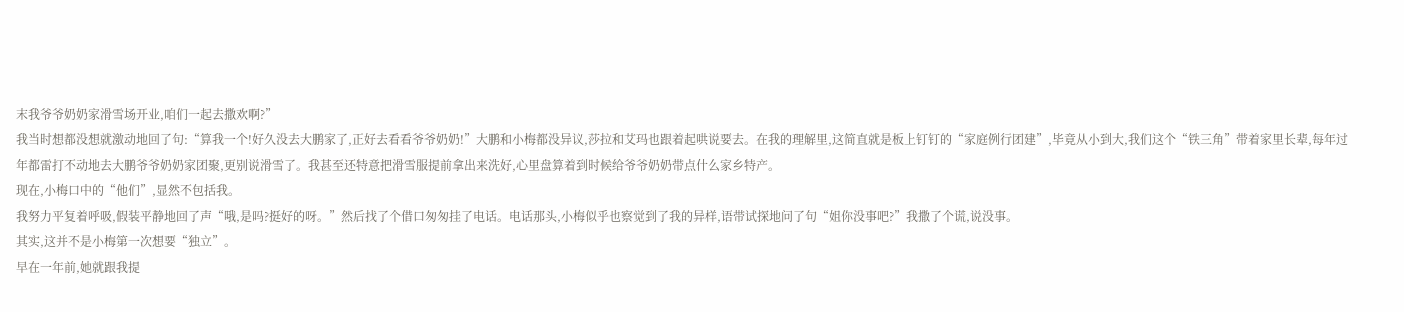末我爷爷奶奶家滑雪场开业,咱们一起去撒欢啊?”
我当时想都没想就激动地回了句:“算我一个!好久没去大鹏家了,正好去看看爷爷奶奶!”大鹏和小梅都没异议,莎拉和艾玛也跟着起哄说要去。在我的理解里,这简直就是板上钉钉的“家庭例行团建”,毕竟从小到大,我们这个“铁三角”带着家里长辈,每年过年都雷打不动地去大鹏爷爷奶奶家团聚,更别说滑雪了。我甚至还特意把滑雪服提前拿出来洗好,心里盘算着到时候给爷爷奶奶带点什么家乡特产。
现在,小梅口中的“他们”,显然不包括我。
我努力平复着呼吸,假装平静地回了声“哦,是吗?挺好的呀。”然后找了个借口匆匆挂了电话。电话那头,小梅似乎也察觉到了我的异样,语带试探地问了句“姐你没事吧?”我撒了个谎,说没事。
其实,这并不是小梅第一次想要“独立”。
早在一年前,她就跟我提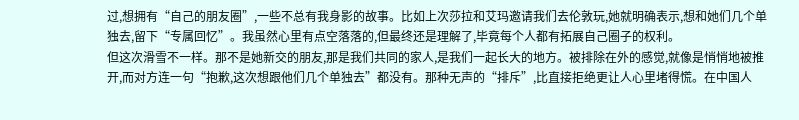过,想拥有“自己的朋友圈”,一些不总有我身影的故事。比如上次莎拉和艾玛邀请我们去伦敦玩,她就明确表示,想和她们几个单独去,留下“专属回忆”。我虽然心里有点空落落的,但最终还是理解了,毕竟每个人都有拓展自己圈子的权利。
但这次滑雪不一样。那不是她新交的朋友,那是我们共同的家人,是我们一起长大的地方。被排除在外的感觉,就像是悄悄地被推开,而对方连一句“抱歉,这次想跟他们几个单独去”都没有。那种无声的“排斥”,比直接拒绝更让人心里堵得慌。在中国人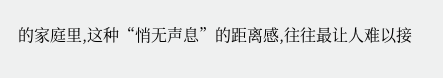的家庭里,这种“悄无声息”的距离感,往往最让人难以接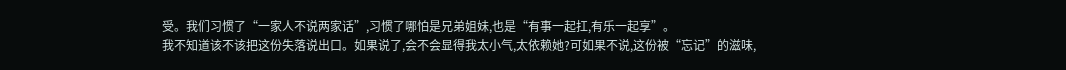受。我们习惯了“一家人不说两家话”,习惯了哪怕是兄弟姐妹,也是“有事一起扛,有乐一起享”。
我不知道该不该把这份失落说出口。如果说了,会不会显得我太小气,太依赖她?可如果不说,这份被“忘记”的滋味,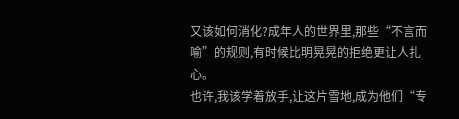又该如何消化?成年人的世界里,那些“不言而喻”的规则,有时候比明晃晃的拒绝更让人扎心。
也许,我该学着放手,让这片雪地,成为他们“专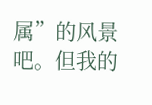属”的风景吧。但我的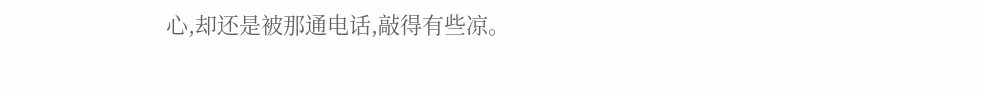心,却还是被那通电话,敲得有些凉。